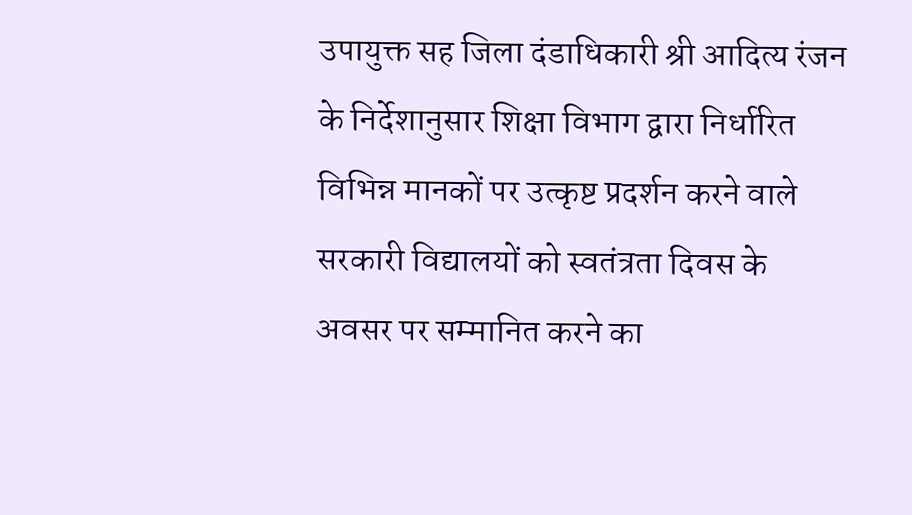उपायुक्त सह जिला दंडाधिकारी श्री आदित्य रंजन के निर्देशानुसार शिक्षा विभाग द्वारा निर्धारित विभिन्न मानकों पर उत्कृष्ट प्रदर्शन करने वाले सरकारी विद्यालयों को स्वतंत्रता दिवस के अवसर पर सम्मानित करने का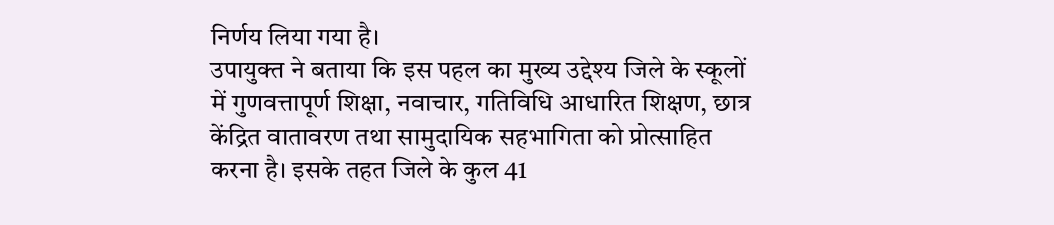निर्णय लिया गया है।
उपायुक्त ने बताया कि इस पहल का मुख्य उद्देश्य जिले के स्कूलों में गुणवत्तापूर्ण शिक्षा, नवाचार, गतिविधि आधारित शिक्षण, छात्र केंद्रित वातावरण तथा सामुदायिक सहभागिता को प्रोत्साहित करना है। इसके तहत जिले के कुल 41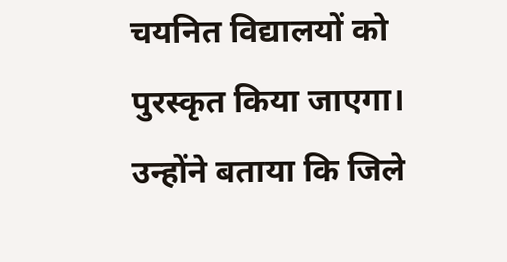चयनित विद्यालयों को पुरस्कृत किया जाएगा।
उन्होंने बताया कि जिले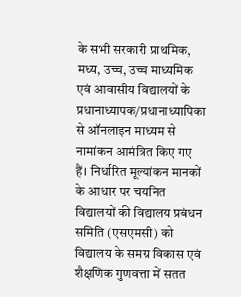के सभी सरकारी प्राथमिक, मध्य, उच्च, उच्च माध्यमिक एवं आवासीय विद्यालयों के प्रधानाध्यापक/प्रधानाध्यापिका से ऑनलाइन माध्यम से नामांकन आमंत्रित किए गए हैं। निर्धारित मूल्यांकन मानकों के आधार पर चयनित विद्यालयों की विद्यालय प्रबंधन समिति (एसएमसी) को विद्यालय के समग्र विकास एवं शैक्षणिक गुणवत्ता में सतत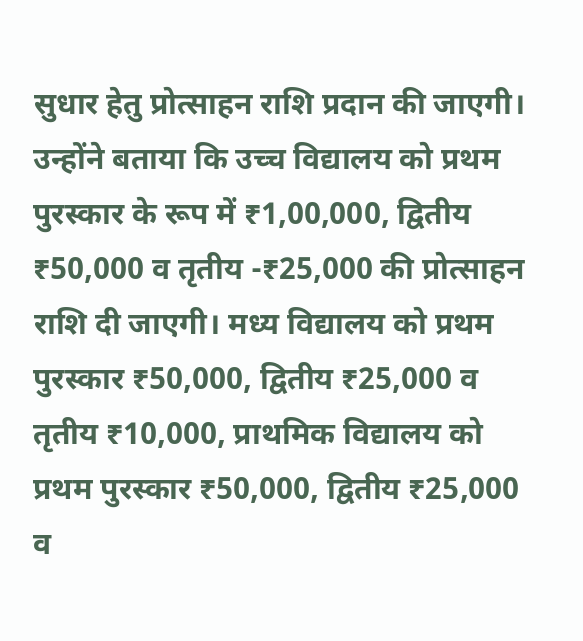सुधार हेतु प्रोत्साहन राशि प्रदान की जाएगी।
उन्होंने बताया कि उच्च विद्यालय को प्रथम पुरस्कार के रूप में ₹1,00,000, द्वितीय ₹50,000 व तृतीय -₹25,000 की प्रोत्साहन राशि दी जाएगी। मध्य विद्यालय को प्रथम पुरस्कार ₹50,000, द्वितीय ₹25,000 व तृतीय ₹10,000, प्राथमिक विद्यालय को प्रथम पुरस्कार ₹50,000, द्वितीय ₹25,000 व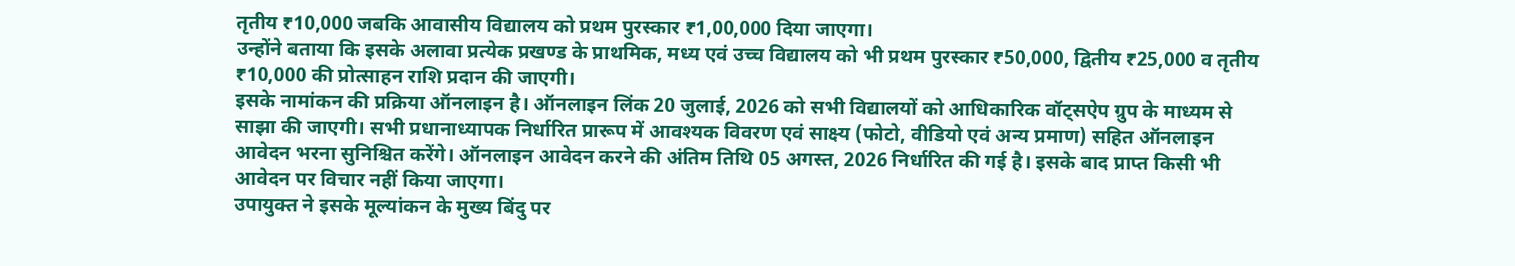तृतीय ₹10,000 जबकि आवासीय विद्यालय को प्रथम पुरस्कार ₹1,00,000 दिया जाएगा।
उन्होंने बताया कि इसके अलावा प्रत्येक प्रखण्ड के प्राथमिक, मध्य एवं उच्च विद्यालय को भी प्रथम पुरस्कार ₹50,000, द्वितीय ₹25,000 व तृतीय ₹10,000 की प्रोत्साहन राशि प्रदान की जाएगी।
इसके नामांकन की प्रक्रिया ऑनलाइन है। ऑनलाइन लिंक 20 जुलाई, 2026 को सभी विद्यालयों को आधिकारिक वॉट्सऐप ग्रुप के माध्यम से साझा की जाएगी। सभी प्रधानाध्यापक निर्धारित प्रारूप में आवश्यक विवरण एवं साक्ष्य (फोटो, वीडियो एवं अन्य प्रमाण) सहित ऑनलाइन आवेदन भरना सुनिश्चित करेंगे। ऑनलाइन आवेदन करने की अंतिम तिथि 05 अगस्त, 2026 निर्धारित की गई है। इसके बाद प्राप्त किसी भी आवेदन पर विचार नहीं किया जाएगा।
उपायुक्त ने इसके मूल्यांकन के मुख्य बिंदु पर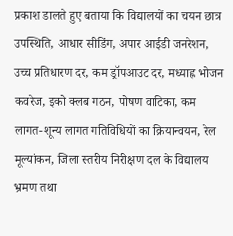प्रकाश डालते हुए बताया कि विद्यालयों का चयन छात्र उपस्थिति, आधार सीडिंग, अपार आईडी जनरेशन, उच्च प्रतिधारण दर, कम ड्रॉपआउट दर, मध्याह्न भोजन कवरेज, इको क्लब गठन, पोषण वाटिका, कम लागत-शून्य लागत गतिविधियों का क्रियान्वयन, रेल मूल्यांकन, जिला स्तरीय निरीक्षण दल के विद्यालय भ्रमण तथा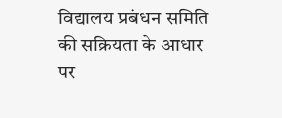विद्यालय प्रबंधन समिति की सक्रियता के आधार पर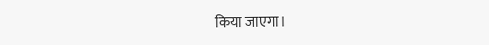किया जाएगा।